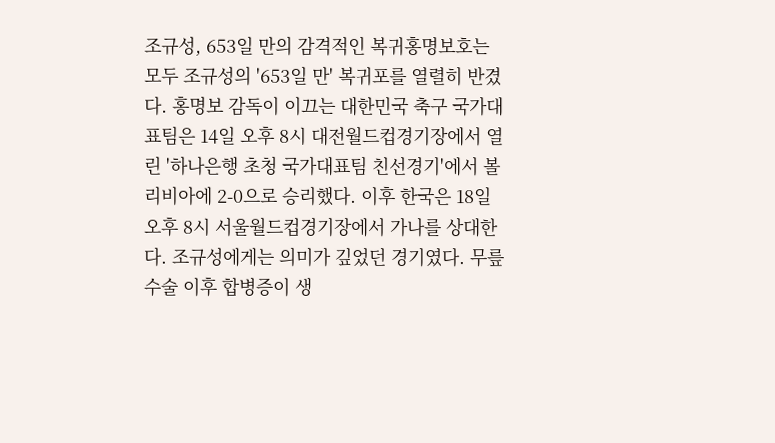조규성, 653일 만의 감격적인 복귀홍명보호는 모두 조규성의 '653일 만' 복귀포를 열렬히 반겼다. 홍명보 감독이 이끄는 대한민국 축구 국가대표팀은 14일 오후 8시 대전월드컵경기장에서 열린 '하나은행 초청 국가대표팀 친선경기'에서 볼리비아에 2-0으로 승리했다. 이후 한국은 18일 오후 8시 서울월드컵경기장에서 가나를 상대한다. 조규성에게는 의미가 깊었던 경기였다. 무릎 수술 이후 합병증이 생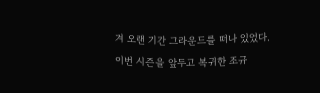겨 오랜 기간 그라운드를 떠나 있었다. 이번 시즌을 앞두고 복귀한 조규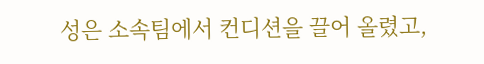성은 소속팀에서 컨디션을 끌어 올렸고,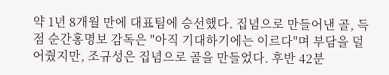약 1년 8개월 만에 대표팀에 승선했다. 집념으로 만들어낸 골, 득점 순간홍명보 감독은 "아직 기대하기에는 이르다"며 부담을 덜어줬지만, 조규성은 집념으로 골을 만들었다. 후반 42분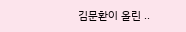김문환이 올린 ..